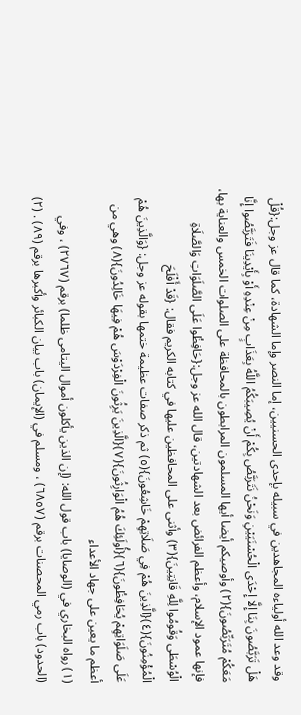وقد وعد الله أولياءه المجاهدين في سبيله بإحدى الحسنيين، إما النصر وإما الشهادة، كما قال عز وجل:{قُلْ هَلْ تَرَبَّصُونَ بِنَا إِلَّا إِحْدَى الْحُسْنَيَيْنِ وَنَحْنُ نَتَرَبَّصُ بِكُمْ أَنْ يُصِيبَكُمُ اللَّهُ بِعَذَابٍ مِنْ عِنْدِهِ أَوْ بِأَيْدِينَا فَتَرَبَّصُوا إِنَّا مَعَكُمْ مُتَرَبِّصُونَ}(٢) وأوصيكم أيضا أيها المسلمون المرابطون بالمحافظة على الصلوات الخمس والعناية بها، فإنها عمود الإسلام، وأعظم الفرائض بعد الشهادتين، قال الله عز وجل:{حَافِظُوا عَلَى الصَّلَوَاتِ وَالصَّلَاةِ الْوُسْطَى وَقُومُوا لِلَّهِ قَانِتِينَ}(٣) وأثنى على المحافظين عليها في كتابه الكريم فقال: {قَدْ أَفْلَحَ الْمُؤْمِنُونَ}(٤){الَّذِينَ هُمْ فِي صَلَاتِهِمْ خَاشِعُونَ}(٥) ثم ذكر صفات عظيمة ختمها بقوله عز وجل: {وَالَّذِينَ هُمْ عَلَى صَلَوَاتِهِمْ يُحَافِظُونَ}(٦){أُولَئِكَ هُمُ الْوَارِثُونَ}(٧){الَّذِينَ يَرِثُونَ الْفِرْدَوْسَ هُمْ فِيهَا خَالِدُونَ}(٨) وهي من أعظم ما يعين على جهاد الأعداء
(١) رواه البخاري في (الوصايا) باب قول الله: (إن الذين يأكلون أموال اليتامى ظلما) برقم (٢٧٦٧) ، وفي (الحدود) باب رمي المحصنات برقم (٦٨٥٧) ، ومسلم في (الإيمان) باب بيان الكبائر وأكبرها برقم (٨٩) . (٢)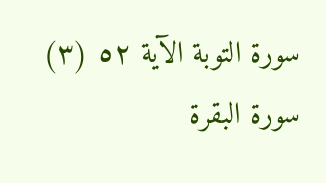سورة التوبة الآية ٥٢ (٣) سورة البقرة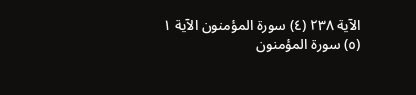الآية ٢٣٨ (٤) سورة المؤمنون الآية ١ (٥) سورة المؤمنون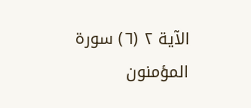الآية ٢ (٦) سورة المؤمنون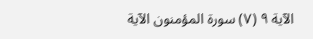الآية ٩ (٧) سورة المؤمنون الآية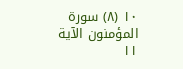١٠ (٨) سورة المؤمنون الآية ١١